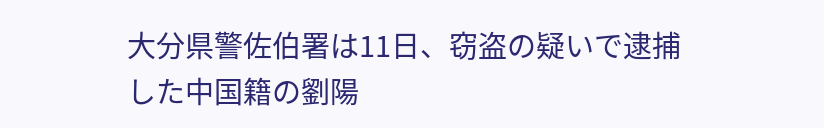大分県警佐伯署は11日、窃盗の疑いで逮捕した中国籍の劉陽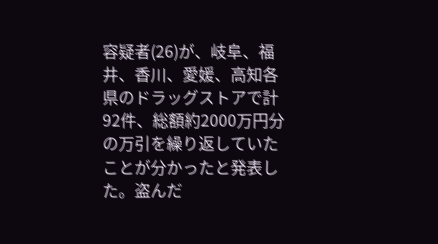容疑者(26)が、岐阜、福井、香川、愛媛、高知各県のドラッグストアで計92件、総額約2000万円分の万引を繰り返していたことが分かったと発表した。盗んだ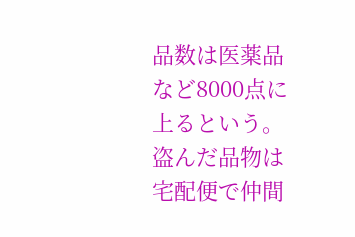品数は医薬品など8000点に上るという。
盗んだ品物は宅配便で仲間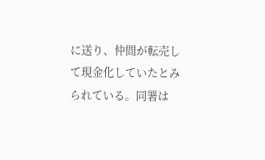に送り、仲間が転売して現金化していたとみられている。同署は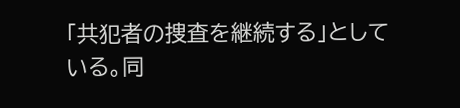「共犯者の捜査を継続する」としている。同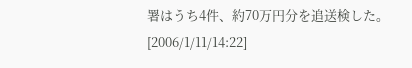署はうち4件、約70万円分を追送検した。
[2006/1/11/14:22]